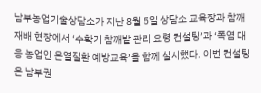남부농업기술상담소가 지난 8월 5일 상담소 교육장과 참깨 재배 현장에서 ‘수확기 참깨밭 관리 요령 컨설팅’과 ‘폭염 대응 농업인 온열질환 예방교육’을 함께 실시했다. 이번 컨설팅은 남부권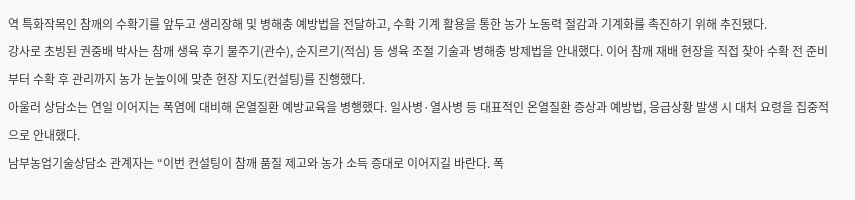역 특화작목인 참깨의 수확기를 앞두고 생리장해 및 병해충 예방법을 전달하고, 수확 기계 활용을 통한 농가 노동력 절감과 기계화를 촉진하기 위해 추진됐다.
강사로 초빙된 권중배 박사는 참깨 생육 후기 물주기(관수), 순지르기(적심) 등 생육 조절 기술과 병해충 방제법을 안내했다. 이어 참깨 재배 현장을 직접 찾아 수확 전 준비부터 수확 후 관리까지 농가 눈높이에 맞춘 현장 지도(컨설팅)를 진행했다.
아울러 상담소는 연일 이어지는 폭염에 대비해 온열질환 예방교육을 병행했다. 일사병·열사병 등 대표적인 온열질환 증상과 예방법, 응급상황 발생 시 대처 요령을 집중적으로 안내했다.
남부농업기술상담소 관계자는 “이번 컨설팅이 참깨 품질 제고와 농가 소득 증대로 이어지길 바란다. 폭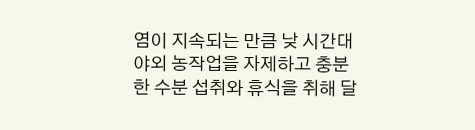염이 지속되는 만큼 낮 시간대 야외 농작업을 자제하고 충분한 수분 섭취와 휴식을 취해 달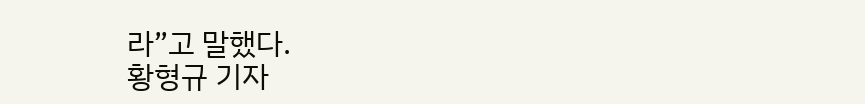라”고 말했다.
황형규 기자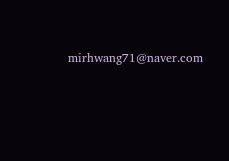mirhwang71@naver.com